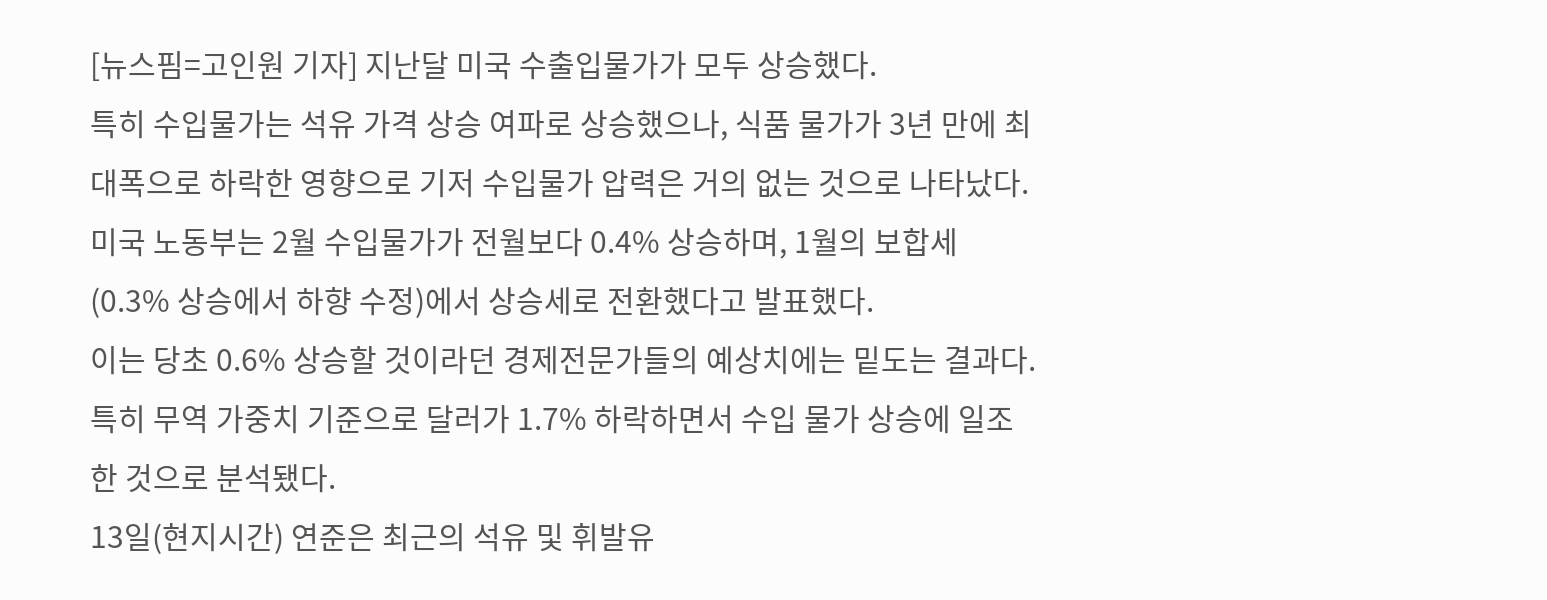[뉴스핌=고인원 기자] 지난달 미국 수출입물가가 모두 상승했다.
특히 수입물가는 석유 가격 상승 여파로 상승했으나, 식품 물가가 3년 만에 최대폭으로 하락한 영향으로 기저 수입물가 압력은 거의 없는 것으로 나타났다.
미국 노동부는 2월 수입물가가 전월보다 0.4% 상승하며, 1월의 보합세 (0.3% 상승에서 하향 수정)에서 상승세로 전환했다고 발표했다.
이는 당초 0.6% 상승할 것이라던 경제전문가들의 예상치에는 밑도는 결과다. 특히 무역 가중치 기준으로 달러가 1.7% 하락하면서 수입 물가 상승에 일조한 것으로 분석됐다.
13일(현지시간) 연준은 최근의 석유 및 휘발유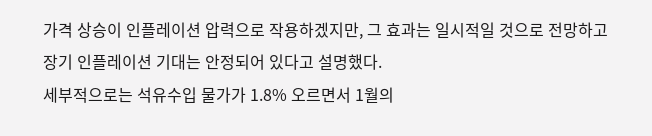가격 상승이 인플레이션 압력으로 작용하겠지만, 그 효과는 일시적일 것으로 전망하고 장기 인플레이션 기대는 안정되어 있다고 설명했다.
세부적으로는 석유수입 물가가 1.8% 오르면서 1월의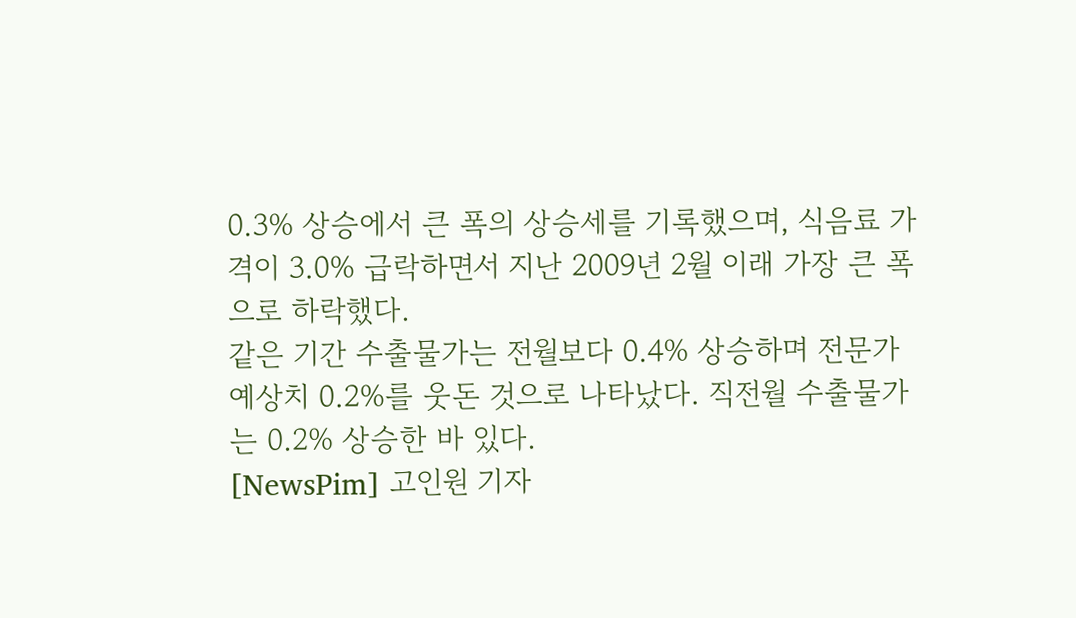0.3% 상승에서 큰 폭의 상승세를 기록했으며, 식음료 가격이 3.0% 급락하면서 지난 2009년 2월 이래 가장 큰 폭으로 하락했다.
같은 기간 수출물가는 전월보다 0.4% 상승하며 전문가 예상치 0.2%를 웃돈 것으로 나타났다. 직전월 수출물가는 0.2% 상승한 바 있다.
[NewsPim] 고인원 기자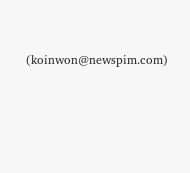(koinwon@newspim.com)